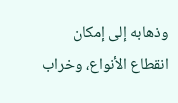وذهابه إلى إمكان انقطاع الأنواع، وخراب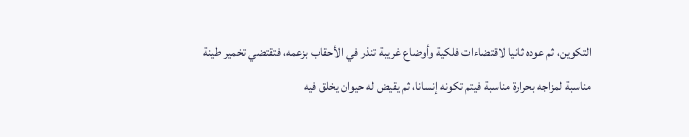التكوين، ثم عوده ثانيا لاقتضاءات فلكية وأوضاع غريبة تنذر في الأحقاب بزعمه، فتقتضي تخمير طينة مناسبة لمزاجه بحرارة مناسبة فيتم تكونه إنسانا، ثم يقيض له حيوان يخلق فيه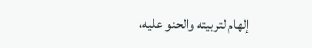إلهام لتربيته والحنو عليه،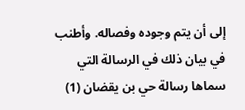إلى أن يتم وجوده وفصاله. وأطنب في بيان ذلك في الرسالة التي سماها رسالة حي بن يقضان (1)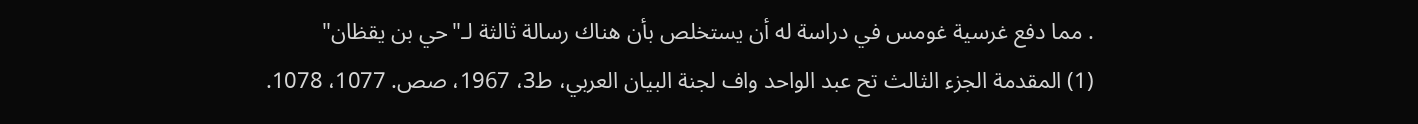. مما دفع غرسية غومس في دراسة له أن يستخلص بأن هناك رسالة ثالثة لـ"حي بن يقظان"
(1) المقدمة الجزء الثالث تح عبد الواحد واف لجنة البيان العربي، ط3، 1967، صص. 1077، 1078.